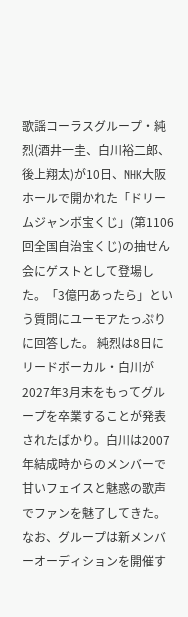歌謡コーラスグループ・純烈(酒井一圭、白川裕二郎、後上翔太)が10日、NHK大阪ホールで開かれた「ドリームジャンボ宝くじ」(第1106回全国自治宝くじ)の抽せん会にゲストとして登場した。「3億円あったら」という質問にユーモアたっぷりに回答した。 純烈は8日にリードボーカル・白川が2027年3月末をもってグループを卒業することが発表されたばかり。白川は2007年結成時からのメンバーで甘いフェイスと魅惑の歌声でファンを魅了してきた。なお、グループは新メンバーオーディションを開催す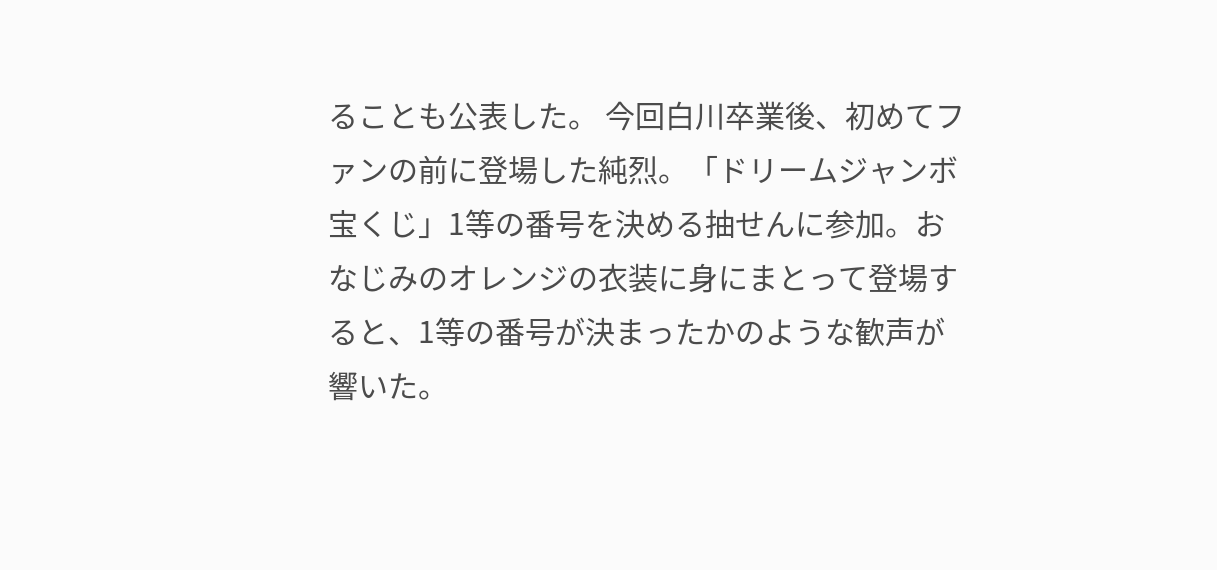ることも公表した。 今回白川卒業後、初めてファンの前に登場した純烈。「ドリームジャンボ宝くじ」1等の番号を決める抽せんに参加。おなじみのオレンジの衣装に身にまとって登場すると、1等の番号が決まったかのような歓声が響いた。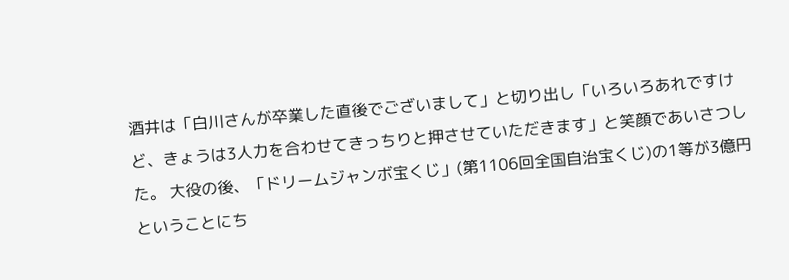酒井は「白川さんが卒業した直後でございまして」と切り出し「いろいろあれですけど、きょうは3人力を合わせてきっちりと押させていただきます」と笑顔であいさつした。 大役の後、「ドリームジャンボ宝くじ」(第1106回全国自治宝くじ)の1等が3億円ということにち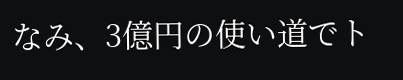なみ、3億円の使い道でト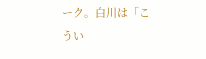ーク。白川は「こうい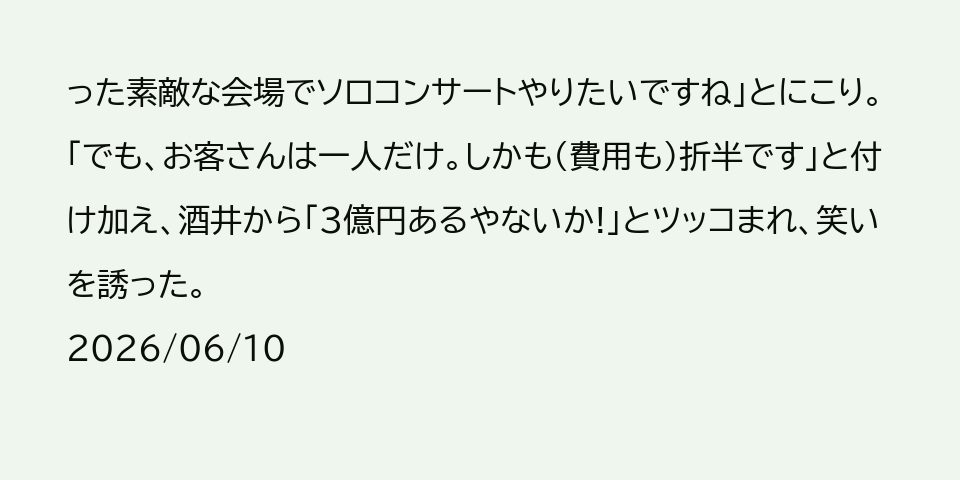った素敵な会場でソロコンサートやりたいですね」とにこり。「でも、お客さんは一人だけ。しかも(費用も)折半です」と付け加え、酒井から「3億円あるやないか!」とツッコまれ、笑いを誘った。
2026/06/10